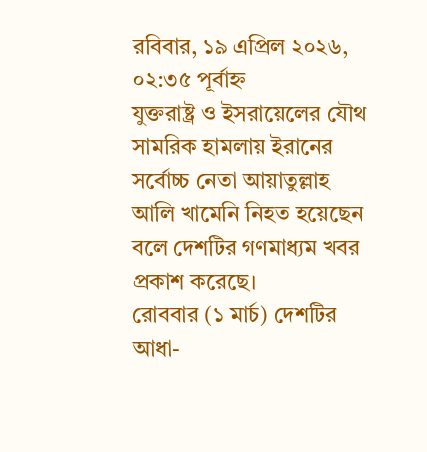রবিবার, ১৯ এপ্রিল ২০২৬, ০২:৩৫ পূর্বাহ্ন
যুক্তরাষ্ট্র ও ইসরায়েলের যৌথ সামরিক হামলায় ইরানের সর্বোচ্চ নেতা আয়াতুল্লাহ আলি খামেনি নিহত হয়েছেন বলে দেশটির গণমাধ্যম খবর প্রকাশ করেছে।
রোববার (১ মার্চ) দেশটির আধা-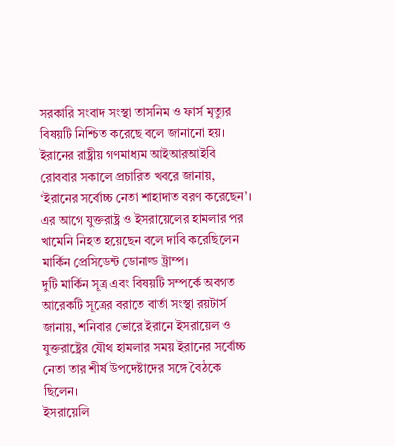সরকারি সংবাদ সংস্থা তাসনিম ও ফার্স মৃত্যুর বিষয়টি নিশ্চিত করেছে বলে জানানো হয়।
ইরানের রাষ্ট্রীয় গণমাধ্যম আইআরআইবি রোববার সকালে প্রচারিত খবরে জানায়, ‘ইরানের সর্বোচ্চ নেতা শাহাদাত বরণ করেছেন’।
এর আগে যুক্তরাষ্ট্র ও ইসরায়েলের হামলার পর খামেনি নিহত হয়েছেন বলে দাবি করেছিলেন মার্কিন প্রেসিডেন্ট ডোনাল্ড ট্রাম্প।
দুটি মার্কিন সূত্র এবং বিষয়টি সম্পর্কে অবগত আরেকটি সূত্রের বরাতে বার্তা সংস্থা রয়টার্স জানায়, শনিবার ভোরে ইরানে ইসরায়েল ও যুক্তরাষ্ট্রের যৌথ হামলার সময় ইরানের সর্বোচ্চ নেতা তার শীর্ষ উপদেষ্টাদের সঙ্গে বৈঠকে ছিলেন।
ইসরায়েলি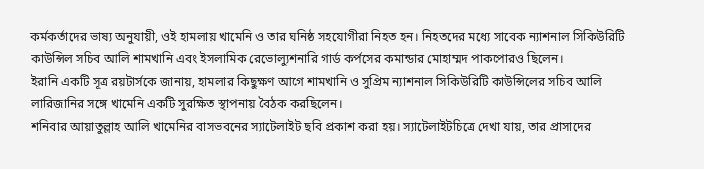কর্মকর্তাদের ভাষ্য অনুযায়ী, ওই হামলায় খামেনি ও তার ঘনিষ্ঠ সহযোগীরা নিহত হন। নিহতদের মধ্যে সাবেক ন্যাশনাল সিকিউরিটি কাউন্সিল সচিব আলি শামখানি এবং ইসলামিক রেভোল্যুশনারি গার্ড কর্পসের কমান্ডার মোহাম্মদ পাকপোরও ছিলেন।
ইরানি একটি সূত্র রয়টার্সকে জানায়, হামলার কিছুক্ষণ আগে শামখানি ও সুপ্রিম ন্যাশনাল সিকিউরিটি কাউন্সিলের সচিব আলি লারিজানির সঙ্গে খামেনি একটি সুরক্ষিত স্থাপনায় বৈঠক করছিলেন।
শনিবার আয়াতুল্লাহ আলি খামেনির বাসভবনের স্যাটেলাইট ছবি প্রকাশ করা হয়। স্যাটেলাইটচিত্রে দেখা যায়, তার প্রাসাদের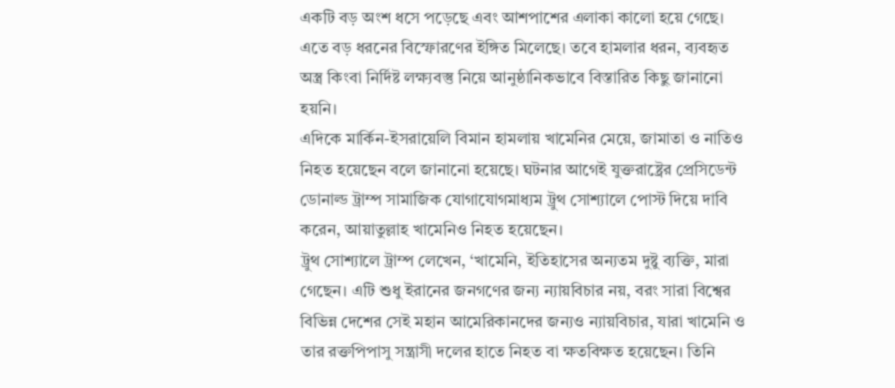একটি বড় অংশ ধসে পড়েছে এবং আশপাশের এলাকা কালো হয়ে গেছে। এতে বড় ধরনের বিস্ফোরণের ইঙ্গিত মিলেছে। তবে হামলার ধরন, ব্যবহৃত অস্ত্র কিংবা নির্দিষ্ট লক্ষ্যবস্তু নিয়ে আনুষ্ঠানিকভাবে বিস্তারিত কিছু জানানো হয়নি।
এদিকে মার্কিন-ইসরায়েলি বিমান হামলায় খামেনির মেয়ে, জামাতা ও নাতিও নিহত হয়েছেন বলে জানানো হয়েছে। ঘটনার আগেই যুক্তরাষ্ট্রের প্রেসিডেন্ট ডোনাল্ড ট্রাম্প সামাজিক যোগাযোগমাধ্যম ট্রুথ সোশ্যালে পোস্ট দিয়ে দাবি করেন, আয়াতুল্লাহ খামেনিও নিহত হয়েছেন।
ট্রুথ সোশ্যালে ট্রাম্প লেখেন, ‘খামেনি, ইতিহাসের অন্যতম দুষ্টু ব্যক্তি, মারা গেছেন। এটি শুধু ইরানের জনগণের জন্য ন্যায়বিচার নয়, বরং সারা বিশ্বের বিভিন্ন দেশের সেই মহান আমেরিকানদের জন্যও ন্যায়বিচার, যারা খামেনি ও তার রক্তপিপাসু সন্ত্রাসী দলের হাতে নিহত বা ক্ষতবিক্ষত হয়েছেন। তিনি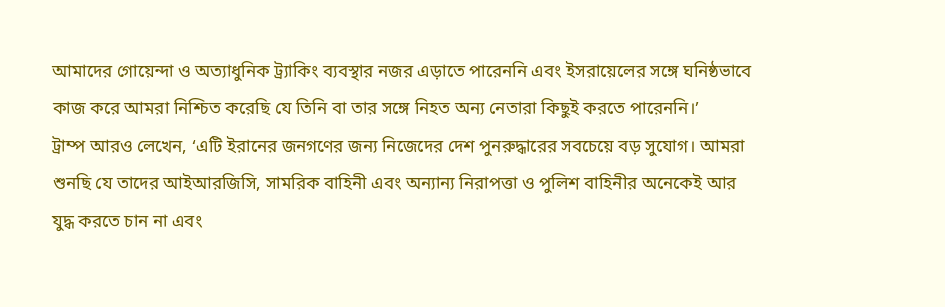আমাদের গোয়েন্দা ও অত্যাধুনিক ট্র্যাকিং ব্যবস্থার নজর এড়াতে পারেননি এবং ইসরায়েলের সঙ্গে ঘনিষ্ঠভাবে কাজ করে আমরা নিশ্চিত করেছি যে তিনি বা তার সঙ্গে নিহত অন্য নেতারা কিছুই করতে পারেননি।’
ট্রাম্প আরও লেখেন, ‘এটি ইরানের জনগণের জন্য নিজেদের দেশ পুনরুদ্ধারের সবচেয়ে বড় সুযোগ। আমরা শুনছি যে তাদের আইআরজিসি, সামরিক বাহিনী এবং অন্যান্য নিরাপত্তা ও পুলিশ বাহিনীর অনেকেই আর যুদ্ধ করতে চান না এবং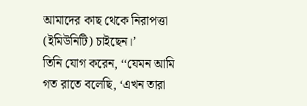আমাদের কাছ থেকে নিরাপত্তা (ইমিউনিটি) চাইছেন।’
তিনি যোগ করেন, ‘‘যেমন আমি গত রাতে বলেছি, ‘এখন তারা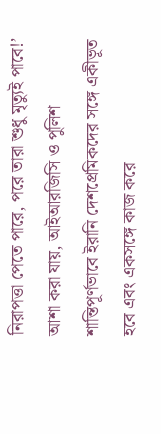নিরাপত্তা পেতে পারে, পরে তারা শুধু মৃত্যুই পাবে!’ আশা করা যায়, আইআরজিসি ও পুলিশ শান্তিপূর্ণভাবে ইরানি দেশপ্রেমিকদের সঙ্গে একীভূত হবে এবং একসঙ্গে কাজ করে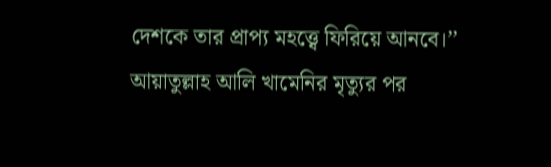দেশকে তার প্রাপ্য মহত্ত্বে ফিরিয়ে আনবে।’’
আয়াতুল্লাহ আলি খামেনির মৃত্যুর পর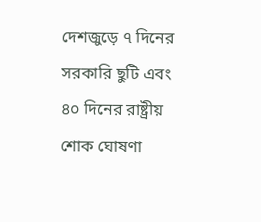দেশজুড়ে ৭ দিনের সরকারি ছুটি এবং ৪০ দিনের রাষ্ট্রীয় শোক ঘোষণা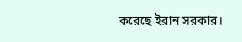করেছে ইরান সরকার।